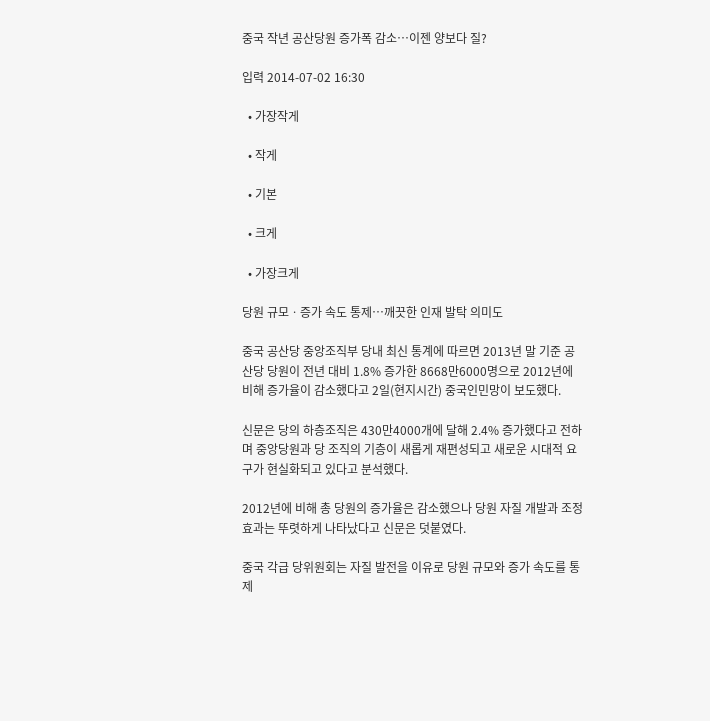중국 작년 공산당원 증가폭 감소…이젠 양보다 질?

입력 2014-07-02 16:30

  • 가장작게

  • 작게

  • 기본

  • 크게

  • 가장크게

당원 규모ㆍ증가 속도 통제…깨끗한 인재 발탁 의미도

중국 공산당 중앙조직부 당내 최신 통계에 따르면 2013년 말 기준 공산당 당원이 전년 대비 1.8% 증가한 8668만6000명으로 2012년에 비해 증가율이 감소했다고 2일(현지시간) 중국인민망이 보도했다.

신문은 당의 하층조직은 430만4000개에 달해 2.4% 증가했다고 전하며 중앙당원과 당 조직의 기층이 새롭게 재편성되고 새로운 시대적 요구가 현실화되고 있다고 분석했다.

2012년에 비해 총 당원의 증가율은 감소했으나 당원 자질 개발과 조정 효과는 뚜렷하게 나타났다고 신문은 덧붙였다.

중국 각급 당위원회는 자질 발전을 이유로 당원 규모와 증가 속도를 통제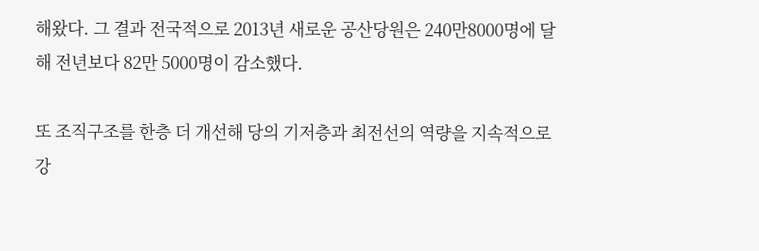해왔다. 그 결과 전국적으로 2013년 새로운 공산당원은 240만8000명에 달해 전년보다 82만 5000명이 감소했다.

또 조직구조를 한층 더 개선해 당의 기저층과 최전선의 역량을 지속적으로 강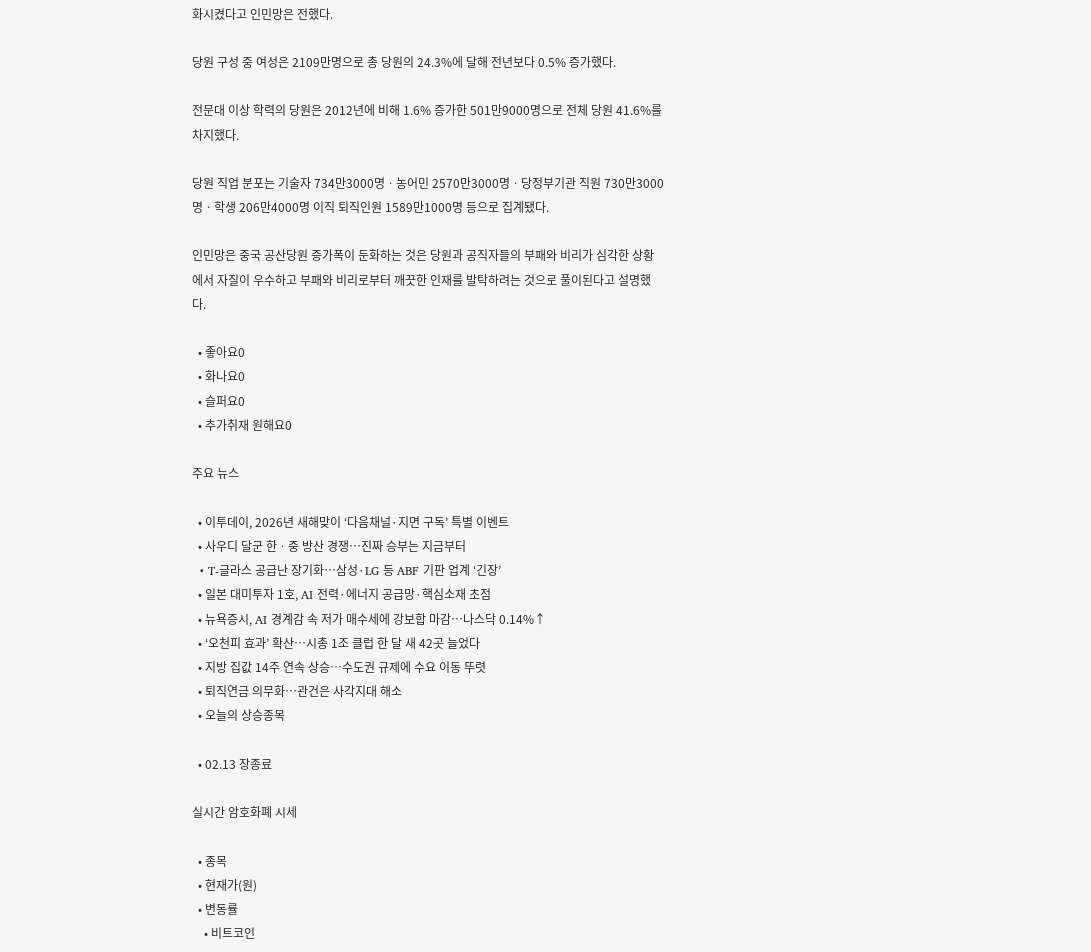화시켰다고 인민망은 전했다.

당원 구성 중 여성은 2109만명으로 총 당원의 24.3%에 달해 전년보다 0.5% 증가했다.

전문대 이상 학력의 당원은 2012년에 비해 1.6% 증가한 501만9000명으로 전체 당원 41.6%를 차지했다.

당원 직업 분포는 기술자 734만3000명ㆍ농어민 2570만3000명ㆍ당정부기관 직원 730만3000명ㆍ학생 206만4000명 이직 퇴직인원 1589만1000명 등으로 집계됐다.

인민망은 중국 공산당원 증가폭이 둔화하는 것은 당원과 공직자들의 부패와 비리가 심각한 상황에서 자질이 우수하고 부패와 비리로부터 깨끗한 인재를 발탁하려는 것으로 풀이된다고 설명했다.

  • 좋아요0
  • 화나요0
  • 슬퍼요0
  • 추가취재 원해요0

주요 뉴스

  • 이투데이, 2026년 새해맞이 ‘다음채널·지면 구독’ 특별 이벤트
  • 사우디 달군 한ㆍ중 방산 경쟁…진짜 승부는 지금부터
  • T-글라스 공급난 장기화…삼성·LG 등 ABF 기판 업계 ‘긴장’
  • 일본 대미투자 1호, AI 전력·에너지 공급망·핵심소재 초점
  • 뉴욕증시, AI 경계감 속 저가 매수세에 강보합 마감…나스닥 0.14%↑
  • ‘오천피 효과’ 확산…시총 1조 클럽 한 달 새 42곳 늘었다
  • 지방 집값 14주 연속 상승⋯수도권 규제에 수요 이동 뚜렷
  • 퇴직연금 의무화⋯관건은 사각지대 해소
  • 오늘의 상승종목

  • 02.13 장종료

실시간 암호화폐 시세

  • 종목
  • 현재가(원)
  • 변동률
    • 비트코인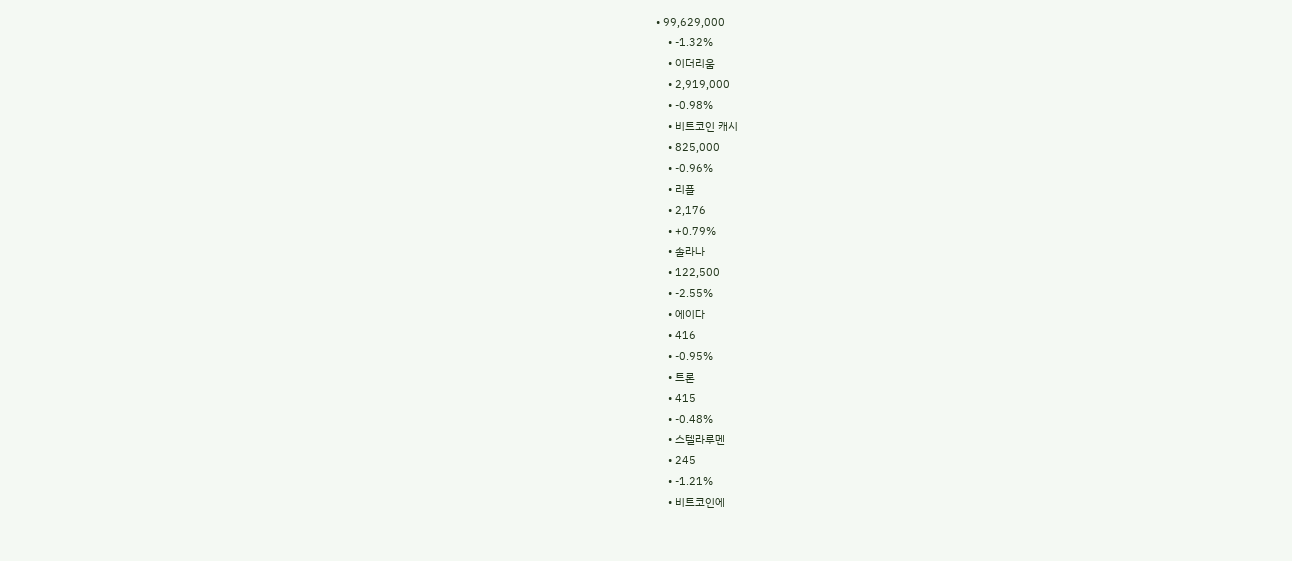• 99,629,000
    • -1.32%
    • 이더리움
    • 2,919,000
    • -0.98%
    • 비트코인 캐시
    • 825,000
    • -0.96%
    • 리플
    • 2,176
    • +0.79%
    • 솔라나
    • 122,500
    • -2.55%
    • 에이다
    • 416
    • -0.95%
    • 트론
    • 415
    • -0.48%
    • 스텔라루멘
    • 245
    • -1.21%
    • 비트코인에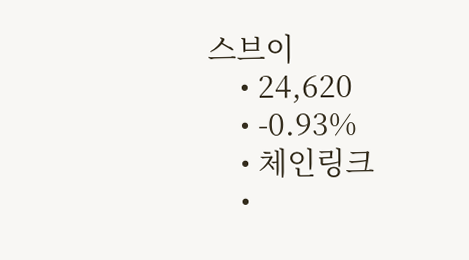스브이
    • 24,620
    • -0.93%
    • 체인링크
    •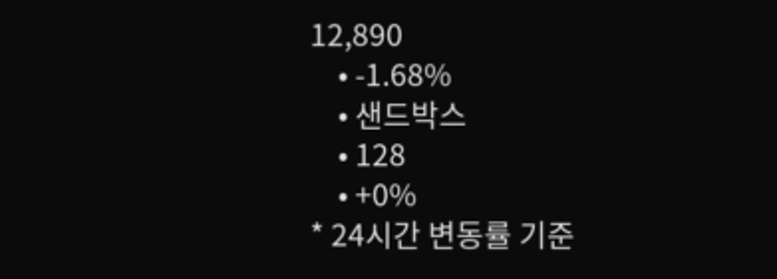12,890
    • -1.68%
    • 샌드박스
    • 128
    • +0%
* 24시간 변동률 기준